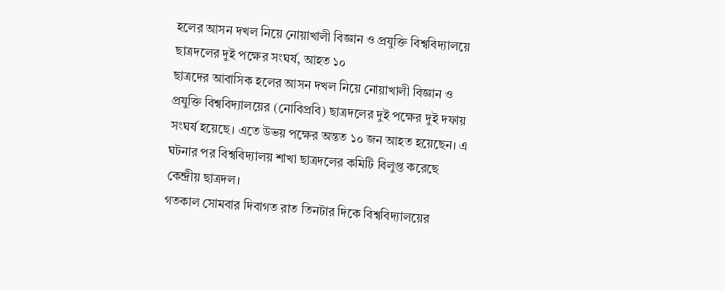হলের আসন দখল নিয়ে নোয়াখালী বিজ্ঞান ও প্রযুক্তি বিশ্ববিদ্যালয়ে ছাত্রদলের দুই পক্ষের সংঘর্ষ, আহত ১০
ছাত্রদের আবাসিক হলের আসন দখল নিয়ে নোয়াখালী বিজ্ঞান ও প্রযুক্তি বিশ্ববিদ্যালয়ের (নোবিপ্রবি) ছাত্রদলের দুই পক্ষের দুই দফায় সংঘর্ষ হয়েছে। এতে উভয় পক্ষের অন্তত ১০ জন আহত হয়েছেন। এ ঘটনার পর বিশ্ববিদ্যালয় শাখা ছাত্রদলের কমিটি বিলুপ্ত করেছে কেন্দ্রীয় ছাত্রদল।
গতকাল সোমবার দিবাগত রাত তিনটার দিকে বিশ্ববিদ্যালয়ের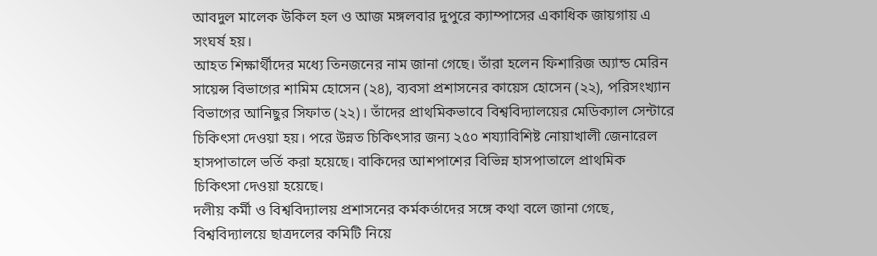আবদুল মালেক উকিল হল ও আজ মঙ্গলবার দুপুরে ক্যাম্পাসের একাধিক জায়গায় এ সংঘর্ষ হয়।
আহত শিক্ষার্থীদের মধ্যে তিনজনের নাম জানা গেছে। তাঁরা হলেন ফিশারিজ অ্যান্ড মেরিন সায়েন্স বিভাগের শামিম হোসেন (২৪), ব্যবসা প্রশাসনের কায়েস হোসেন (২২), পরিসংখ্যান বিভাগের আনিছুর সিফাত (২২)। তাঁদের প্রাথমিকভাবে বিশ্ববিদ্যালয়ের মেডিক্যাল সেন্টারে চিকিৎসা দেওয়া হয়। পরে উন্নত চিকিৎসার জন্য ২৫০ শয্যাবিশিষ্ট নোয়াখালী জেনারেল হাসপাতালে ভর্তি করা হয়েছে। বাকিদের আশপাশের বিভিন্ন হাসপাতালে প্রাথমিক চিকিৎসা দেওয়া হয়েছে।
দলীয় কর্মী ও বিশ্ববিদ্যালয় প্রশাসনের কর্মকর্তাদের সঙ্গে কথা বলে জানা গেছে, বিশ্ববিদ্যালয়ে ছাত্রদলের কমিটি নিয়ে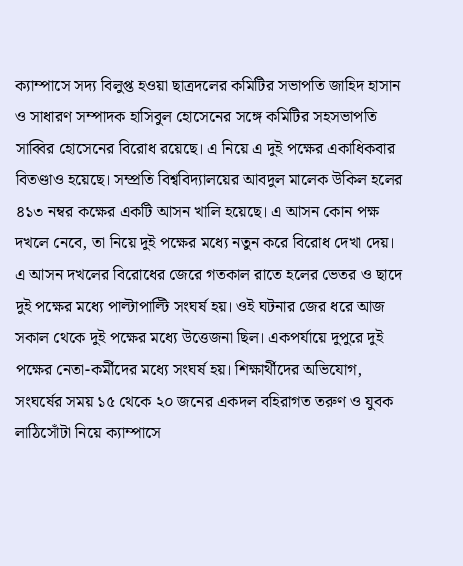ক্যাম্পাসে সদ্য বিলুপ্ত হওয়া ছাত্রদলের কমিটির সভাপতি জাহিদ হাসান ও সাধারণ সম্পাদক হাসিবুল হোসেনের সঙ্গে কমিটির সহসভাপতি সাব্বির হোসেনের বিরোধ রয়েছে। এ নিয়ে এ দুই পক্ষের একাধিকবার বিতণ্ডাও হয়েছে। সম্প্রতি বিশ্ববিদ্যালয়ের আবদুল মালেক উকিল হলের ৪১৩ নম্বর কক্ষের একটি আসন খালি হয়েছে। এ আসন কোন পক্ষ দখলে নেবে, তা নিয়ে দুই পক্ষের মধ্যে নতুন করে বিরোধ দেখা দেয়।
এ আসন দখলের বিরোধের জেরে গতকাল রাতে হলের ভেতর ও ছাদে দুই পক্ষের মধ্যে পাল্টাপাল্টি সংঘর্ষ হয়। ওই ঘটনার জের ধরে আজ সকাল থেকে দুই পক্ষের মধ্যে উত্তেজনা ছিল। একপর্যায়ে দুপুরে দুই পক্ষের নেতা-কর্মীদের মধ্যে সংঘর্ষ হয়। শিক্ষার্থীদের অভিযোগ, সংঘর্ষের সময় ১৫ থেকে ২০ জনের একদল বহিরাগত তরুণ ও যুবক লাঠিসোঁটা নিয়ে ক্যাম্পাসে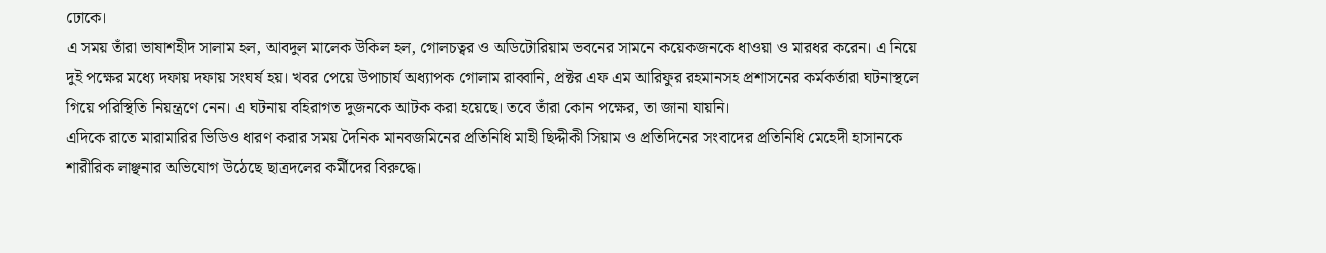ঢোকে।
এ সময় তাঁরা ভাষাশহীদ সালাম হল, আবদুল মালেক উকিল হল, গোলচত্বর ও অডিটোরিয়াম ভবনের সামনে কয়েকজনকে ধাওয়া ও মারধর করেন। এ নিয়ে দুই পক্ষের মধ্যে দফায় দফায় সংঘর্ষ হয়। খবর পেয়ে উপাচার্য অধ্যাপক গোলাম রাব্বানি, প্রক্টর এফ এম আরিফুর রহমানসহ প্রশাসনের কর্মকর্তারা ঘটনাস্থলে গিয়ে পরিস্থিতি নিয়ন্ত্রণে নেন। এ ঘটনায় বহিরাগত দুজনকে আটক করা হয়েছে। তবে তাঁরা কোন পক্ষের, তা জানা যায়নি।
এদিকে রাতে মারামারির ভিডিও ধারণ করার সময় দৈনিক মানবজমিনের প্রতিনিধি মাহী ছিদ্দীকী সিয়াম ও প্রতিদিনের সংবাদের প্রতিনিধি মেহেদী হাসানকে শারীরিক লাঞ্ছনার অভিযোগ উঠেছে ছাত্রদলের কর্মীদের বিরুদ্ধে।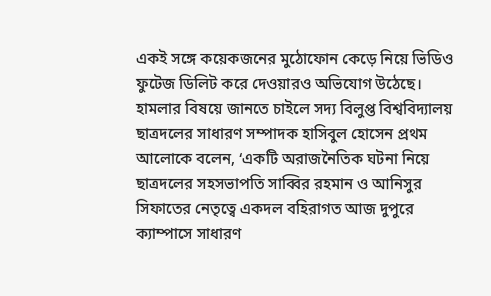একই সঙ্গে কয়েকজনের মুঠোফোন কেড়ে নিয়ে ভিডিও ফুটেজ ডিলিট করে দেওয়ারও অভিযোগ উঠেছে।
হামলার বিষয়ে জানতে চাইলে সদ্য বিলুপ্ত বিশ্ববিদ্যালয় ছাত্রদলের সাধারণ সম্পাদক হাসিবুল হোসেন প্রথম আলোকে বলেন, ‘একটি অরাজনৈতিক ঘটনা নিয়ে ছাত্রদলের সহসভাপতি সাব্বির রহমান ও আনিসুর সিফাতের নেতৃত্বে একদল বহিরাগত আজ দুপুরে ক্যাম্পাসে সাধারণ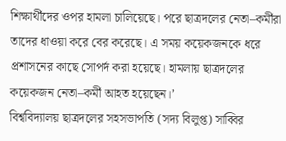শিক্ষার্থীদের ওপর হামলা চালিয়েছে। পরে ছাত্রদলের নেতা–কর্মীরা তাদের ধাওয়া করে বের করেছে। এ সময় কয়েকজনকে ধরে প্রশাসনের কাছে সোপর্দ করা হয়েছে। হামলায় ছাত্রদলের কয়েকজন নেতা–কর্মী আহত হয়েছেন।’
বিশ্ববিদ্যালয় ছাত্রদলের সহসভাপতি (সদ্য বিলুপ্ত) সাব্বির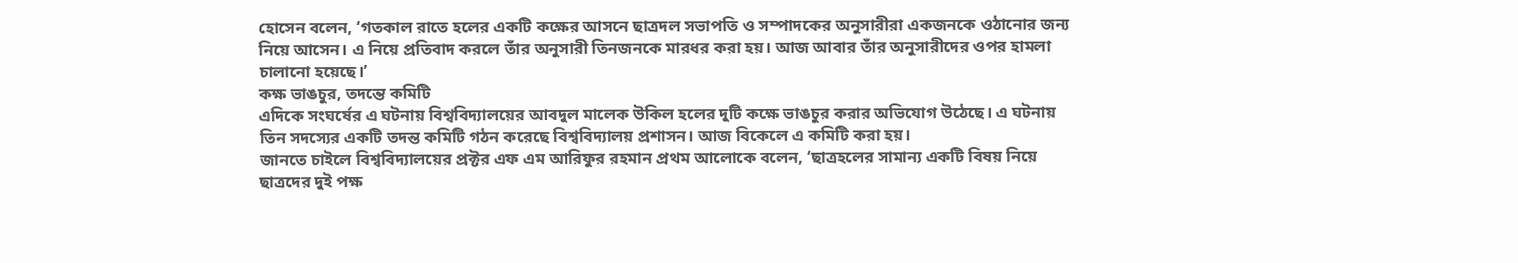হোসেন বলেন, ‘গতকাল রাতে হলের একটি কক্ষের আসনে ছাত্রদল সভাপতি ও সম্পাদকের অনুসারীরা একজনকে ওঠানোর জন্য নিয়ে আসেন। এ নিয়ে প্রতিবাদ করলে তাঁর অনুসারী তিনজনকে মারধর করা হয়। আজ আবার তাঁর অনুসারীদের ওপর হামলা চালানো হয়েছে।’
কক্ষ ভাঙচুর, তদন্তে কমিটি
এদিকে সংঘর্ষের এ ঘটনায় বিশ্ববিদ্যালয়ের আবদুল মালেক উকিল হলের দুটি কক্ষে ভাঙচুর করার অভিযোগ উঠেছে। এ ঘটনায় তিন সদস্যের একটি তদন্ত কমিটি গঠন করেছে বিশ্ববিদ্যালয় প্রশাসন। আজ বিকেলে এ কমিটি করা হয়।
জানতে চাইলে বিশ্ববিদ্যালয়ের প্রক্টর এফ এম আরিফুর রহমান প্রথম আলোকে বলেন, ‘ছাত্রহলের সামান্য একটি বিষয় নিয়ে ছাত্রদের দুই পক্ষ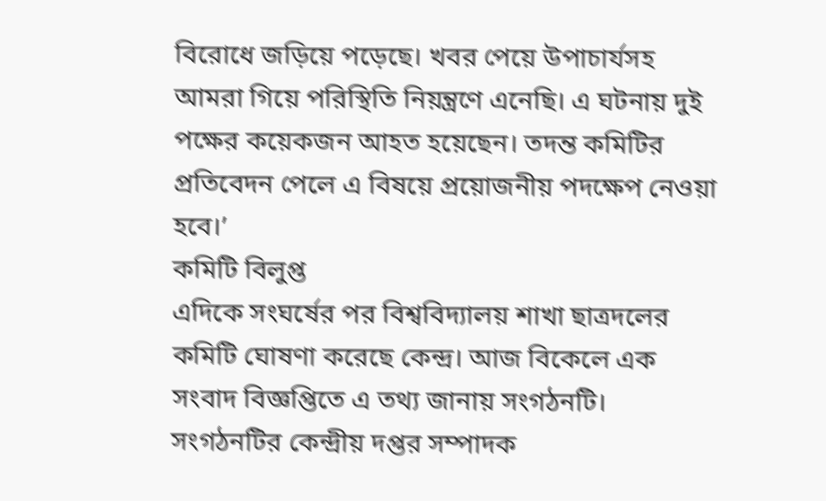বিরোধে জড়িয়ে পড়েছে। খবর পেয়ে উপাচার্যসহ আমরা গিয়ে পরিস্থিতি নিয়ন্ত্রণে এনেছি। এ ঘটনায় দুই পক্ষের কয়েকজন আহত হয়েছেন। তদন্ত কমিটির প্রতিবেদন পেলে এ বিষয়ে প্রয়োজনীয় পদক্ষেপ নেওয়া হবে।’
কমিটি বিলুপ্ত
এদিকে সংঘর্ষের পর বিশ্ববিদ্যালয় শাখা ছাত্রদলের কমিটি ঘোষণা করেছে কেন্দ্র। আজ বিকেলে এক সংবাদ বিজ্ঞপ্তিতে এ তথ্য জানায় সংগঠনটি। সংগঠনটির কেন্দ্রীয় দপ্তর সম্পাদক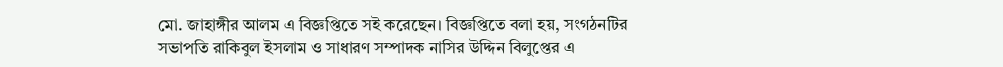মো. জাহাঙ্গীর আলম এ বিজ্ঞপ্তিতে সই করেছেন। বিজ্ঞপ্তিতে বলা হয়, সংগঠনটির সভাপতি রাকিবুল ইসলাম ও সাধারণ সম্পাদক নাসির উদ্দিন বিলুপ্তের এ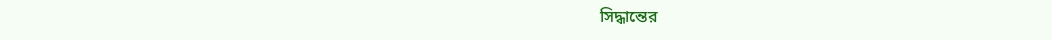সিদ্ধান্তের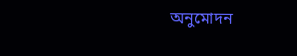অনুমোদন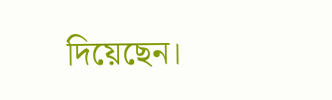দিয়েছেন।